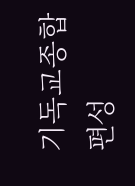기독교종합편성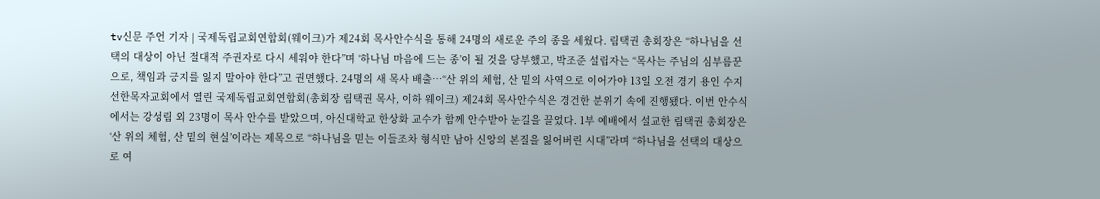tv신문 주언 기자 | 국제독립교회연합회(웨이크)가 제24회 목사안수식을 통해 24명의 새로운 주의 종을 세웠다. 림택권 총회장은 “하나님을 선택의 대상이 아닌 절대적 주권자로 다시 세워야 한다”며 ‘하나님 마음에 드는 종’이 될 것을 당부했고, 박조준 설립자는 “목사는 주님의 심부름꾼으로, 책임과 긍지를 잃지 말아야 한다”고 권면했다. 24명의 새 목사 배출…“산 위의 체험, 산 밑의 사역으로 이어가야 13일 오전 경기 용인 수지선한목자교회에서 열린 국제독립교회연합회(총회장 림택권 목사, 이하 웨이크) 제24회 목사안수식은 경건한 분위기 속에 진행됐다. 이번 안수식에서는 강성림 외 23명이 목사 안수를 받았으며, 아신대학교 한상화 교수가 함께 안수받아 눈길을 끌었다. 1부 예배에서 설교한 림택권 총회장은 ‘산 위의 체험, 산 밑의 현실’이라는 제목으로 “하나님을 믿는 이들조차 형식만 남아 신앙의 본질을 잃어버린 시대”라며 “하나님을 선택의 대상으로 여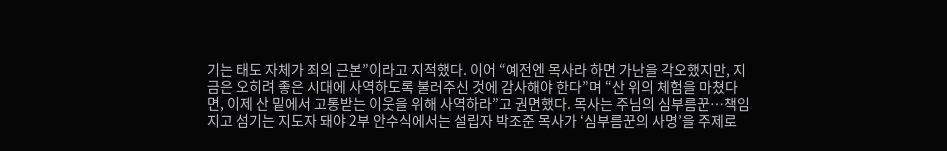기는 태도 자체가 죄의 근본”이라고 지적했다. 이어 “예전엔 목사라 하면 가난을 각오했지만, 지금은 오히려 좋은 시대에 사역하도록 불러주신 것에 감사해야 한다”며 “산 위의 체험을 마쳤다면, 이제 산 밑에서 고통받는 이웃을 위해 사역하라”고 권면했다. 목사는 주님의 심부름꾼…책임지고 섬기는 지도자 돼야 2부 안수식에서는 설립자 박조준 목사가 ‘심부름꾼의 사명’을 주제로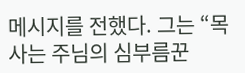메시지를 전했다. 그는 “목사는 주님의 심부름꾼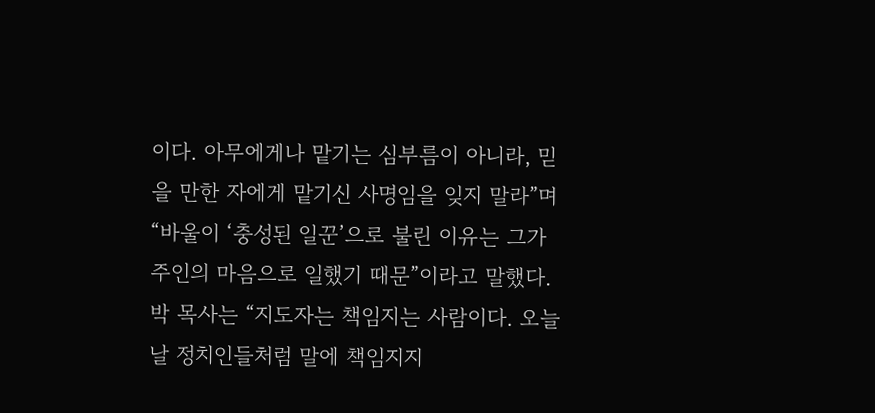이다. 아무에게나 맡기는 심부름이 아니라, 믿을 만한 자에게 맡기신 사명임을 잊지 말라”며 “바울이 ‘충성된 일꾼’으로 불린 이유는 그가 주인의 마음으로 일했기 때문”이라고 말했다. 박 목사는 “지도자는 책임지는 사람이다. 오늘날 정치인들처럼 말에 책임지지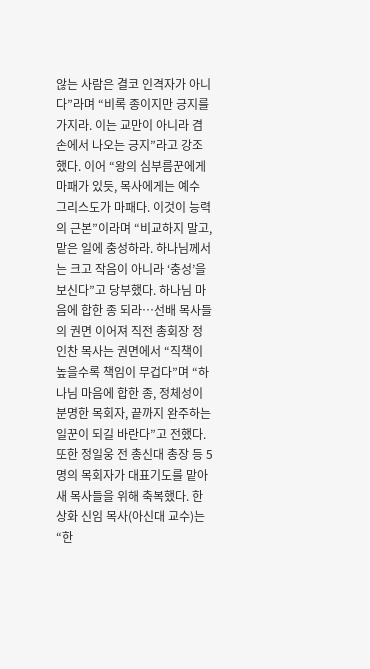않는 사람은 결코 인격자가 아니다”라며 “비록 종이지만 긍지를 가지라. 이는 교만이 아니라 겸손에서 나오는 긍지”라고 강조했다. 이어 “왕의 심부름꾼에게 마패가 있듯, 목사에게는 예수 그리스도가 마패다. 이것이 능력의 근본”이라며 “비교하지 말고, 맡은 일에 충성하라. 하나님께서는 크고 작음이 아니라 ‘충성’을 보신다”고 당부했다. 하나님 마음에 합한 종 되라…선배 목사들의 권면 이어져 직전 총회장 정인찬 목사는 권면에서 “직책이 높을수록 책임이 무겁다”며 “하나님 마음에 합한 종, 정체성이 분명한 목회자, 끝까지 완주하는 일꾼이 되길 바란다”고 전했다. 또한 정일웅 전 총신대 총장 등 5명의 목회자가 대표기도를 맡아 새 목사들을 위해 축복했다. 한상화 신임 목사(아신대 교수)는 “한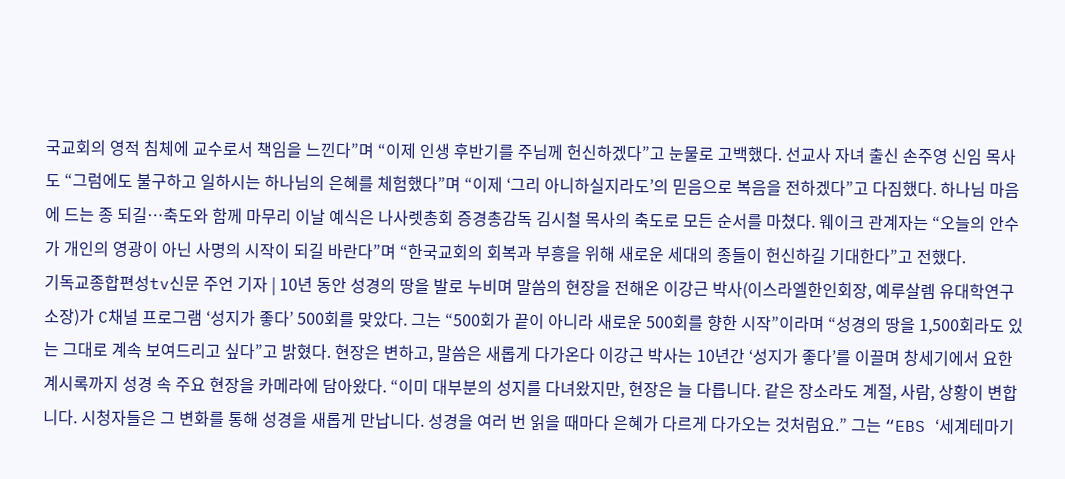국교회의 영적 침체에 교수로서 책임을 느낀다”며 “이제 인생 후반기를 주님께 헌신하겠다”고 눈물로 고백했다. 선교사 자녀 출신 손주영 신임 목사도 “그럼에도 불구하고 일하시는 하나님의 은혜를 체험했다”며 “이제 ‘그리 아니하실지라도’의 믿음으로 복음을 전하겠다”고 다짐했다. 하나님 마음에 드는 종 되길…축도와 함께 마무리 이날 예식은 나사렛총회 증경총감독 김시철 목사의 축도로 모든 순서를 마쳤다. 웨이크 관계자는 “오늘의 안수가 개인의 영광이 아닌 사명의 시작이 되길 바란다”며 “한국교회의 회복과 부흥을 위해 새로운 세대의 종들이 헌신하길 기대한다”고 전했다.
기독교종합편성tv신문 주언 기자 | 10년 동안 성경의 땅을 발로 누비며 말씀의 현장을 전해온 이강근 박사(이스라엘한인회장, 예루살렘 유대학연구소장)가 C채널 프로그램 ‘성지가 좋다’ 500회를 맞았다. 그는 “500회가 끝이 아니라 새로운 500회를 향한 시작”이라며 “성경의 땅을 1,500회라도 있는 그대로 계속 보여드리고 싶다”고 밝혔다. 현장은 변하고, 말씀은 새롭게 다가온다 이강근 박사는 10년간 ‘성지가 좋다’를 이끌며 창세기에서 요한계시록까지 성경 속 주요 현장을 카메라에 담아왔다. “이미 대부분의 성지를 다녀왔지만, 현장은 늘 다릅니다. 같은 장소라도 계절, 사람, 상황이 변합니다. 시청자들은 그 변화를 통해 성경을 새롭게 만납니다. 성경을 여러 번 읽을 때마다 은혜가 다르게 다가오는 것처럼요.” 그는 “EBS ‘세계테마기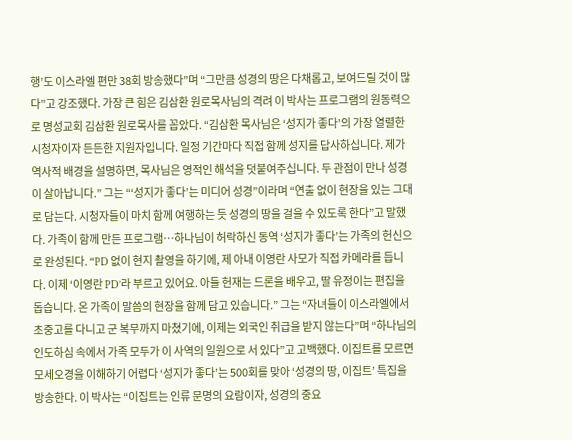행’도 이스라엘 편만 38회 방송했다”며 “그만큼 성경의 땅은 다채롭고, 보여드릴 것이 많다”고 강조했다. 가장 큰 힘은 김삼환 원로목사님의 격려 이 박사는 프로그램의 원동력으로 명성교회 김삼환 원로목사를 꼽았다. “김삼환 목사님은 ‘성지가 좋다’의 가장 열렬한 시청자이자 든든한 지원자입니다. 일정 기간마다 직접 함께 성지를 답사하십니다. 제가 역사적 배경을 설명하면, 목사님은 영적인 해석을 덧붙여주십니다. 두 관점이 만나 성경이 살아납니다.” 그는 “‘성지가 좋다’는 미디어 성경”이라며 “연출 없이 현장을 있는 그대로 담는다. 시청자들이 마치 함께 여행하는 듯 성경의 땅을 걸을 수 있도록 한다”고 말했다. 가족이 함께 만든 프로그램…하나님이 허락하신 동역 ‘성지가 좋다’는 가족의 헌신으로 완성된다. “PD 없이 현지 촬영을 하기에, 제 아내 이영란 사모가 직접 카메라를 듭니다. 이제 ‘이영란 PD’라 부르고 있어요. 아들 헌재는 드론을 배우고, 딸 유정이는 편집을 돕습니다. 온 가족이 말씀의 현장을 함께 담고 있습니다.” 그는 “자녀들이 이스라엘에서 초중고를 다니고 군 복무까지 마쳤기에, 이제는 외국인 취급을 받지 않는다”며 “하나님의 인도하심 속에서 가족 모두가 이 사역의 일원으로 서 있다”고 고백했다. 이집트를 모르면 모세오경을 이해하기 어렵다 ‘성지가 좋다’는 500회를 맞아 ‘성경의 땅, 이집트’ 특집을 방송한다. 이 박사는 “이집트는 인류 문명의 요람이자, 성경의 중요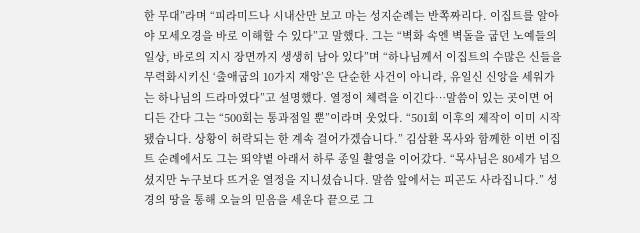한 무대”라며 “피라미드나 시내산만 보고 마는 성지순례는 반쪽짜리다. 이집트를 알아야 모세오경을 바로 이해할 수 있다”고 말했다. 그는 “벽화 속엔 벽돌을 굽던 노예들의 일상, 바로의 지시 장면까지 생생히 남아 있다”며 “하나님께서 이집트의 수많은 신들을 무력화시키신 ‘출애굽의 10가지 재앙’은 단순한 사건이 아니라, 유일신 신앙을 세워가는 하나님의 드라마였다”고 설명했다. 열정이 체력을 이긴다…말씀이 있는 곳이면 어디든 간다 그는 “500회는 통과점일 뿐”이라며 웃었다. “501회 이후의 제작이 이미 시작됐습니다. 상황이 허락되는 한 계속 걸어가겠습니다.” 김삼환 목사와 함께한 이번 이집트 순례에서도 그는 뙤약볕 아래서 하루 종일 촬영을 이어갔다. “목사님은 80세가 넘으셨지만 누구보다 뜨거운 열정을 지니셨습니다. 말씀 앞에서는 피곤도 사라집니다.” 성경의 땅을 통해 오늘의 믿음을 세운다 끝으로 그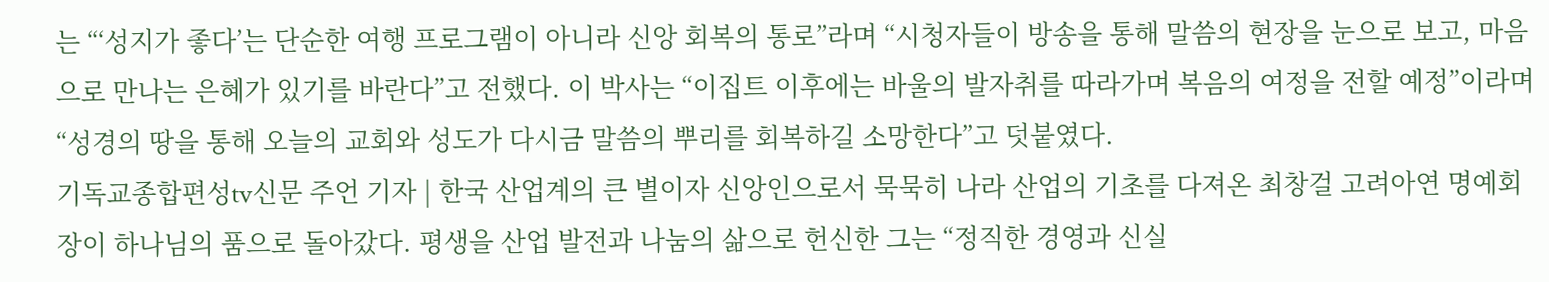는 “‘성지가 좋다’는 단순한 여행 프로그램이 아니라 신앙 회복의 통로”라며 “시청자들이 방송을 통해 말씀의 현장을 눈으로 보고, 마음으로 만나는 은혜가 있기를 바란다”고 전했다. 이 박사는 “이집트 이후에는 바울의 발자취를 따라가며 복음의 여정을 전할 예정”이라며 “성경의 땅을 통해 오늘의 교회와 성도가 다시금 말씀의 뿌리를 회복하길 소망한다”고 덧붙였다.
기독교종합편성tv신문 주언 기자 | 한국 산업계의 큰 별이자 신앙인으로서 묵묵히 나라 산업의 기초를 다져온 최창걸 고려아연 명예회장이 하나님의 품으로 돌아갔다. 평생을 산업 발전과 나눔의 삶으로 헌신한 그는 “정직한 경영과 신실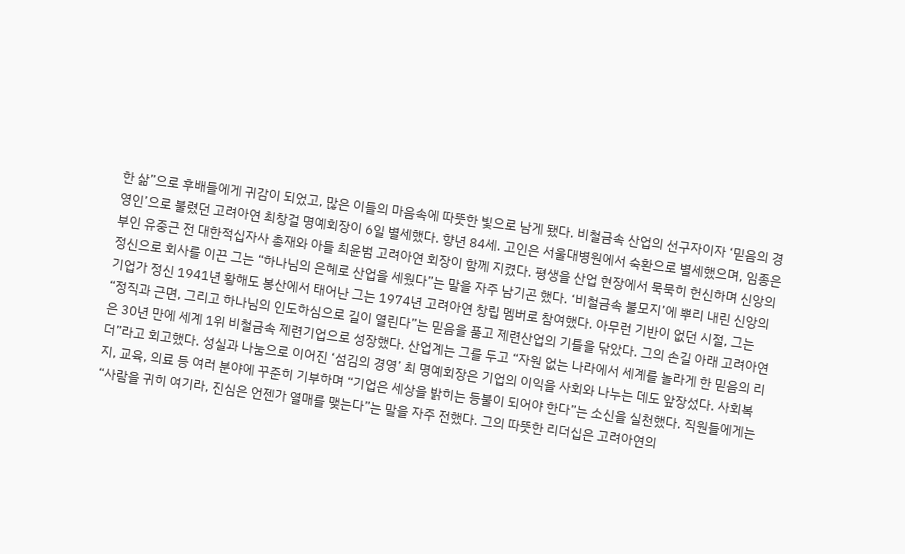한 삶”으로 후배들에게 귀감이 되었고, 많은 이들의 마음속에 따뜻한 빛으로 남게 됐다. 비철금속 산업의 선구자이자 ‘믿음의 경영인’으로 불렸던 고려아연 최창걸 명예회장이 6일 별세했다. 향년 84세. 고인은 서울대병원에서 숙환으로 별세했으며, 임종은 부인 유중근 전 대한적십자사 총재와 아들 최윤범 고려아연 회장이 함께 지켰다. 평생을 산업 현장에서 묵묵히 헌신하며 신앙의 정신으로 회사를 이끈 그는 “하나님의 은혜로 산업을 세웠다”는 말을 자주 남기곤 했다. ‘비철금속 불모지’에 뿌리 내린 신앙의 기업가 정신 1941년 황해도 봉산에서 태어난 그는 1974년 고려아연 창립 멤버로 참여했다. 아무런 기반이 없던 시절, 그는 “정직과 근면, 그리고 하나님의 인도하심으로 길이 열린다”는 믿음을 품고 제련산업의 기틀을 닦았다. 그의 손길 아래 고려아연은 30년 만에 세계 1위 비철금속 제련기업으로 성장했다. 산업계는 그를 두고 “자원 없는 나라에서 세계를 놀라게 한 믿음의 리더”라고 회고했다. 성실과 나눔으로 이어진 ‘섬김의 경영’ 최 명예회장은 기업의 이익을 사회와 나누는 데도 앞장섰다. 사회복지, 교육, 의료 등 여러 분야에 꾸준히 기부하며 “기업은 세상을 밝히는 등불이 되어야 한다”는 소신을 실천했다. 직원들에게는 “사람을 귀히 여기라, 진심은 언젠가 열매를 맺는다”는 말을 자주 전했다. 그의 따뜻한 리더십은 고려아연의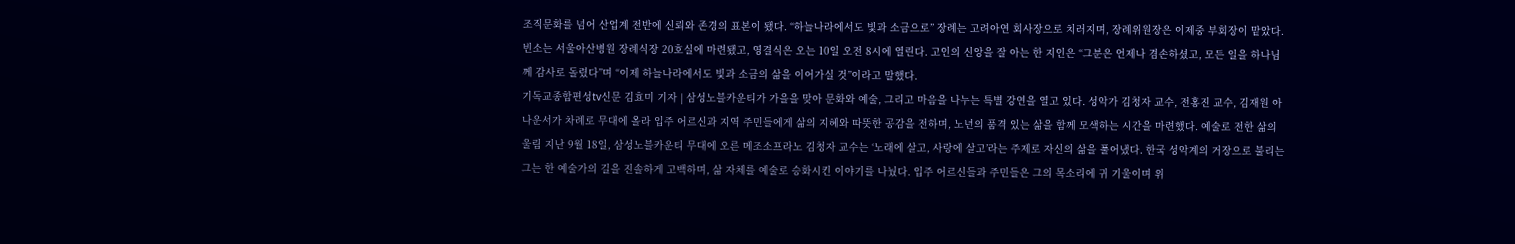조직문화를 넘어 산업계 전반에 신뢰와 존경의 표본이 됐다. “하늘나라에서도 빛과 소금으로” 장례는 고려아연 회사장으로 치러지며, 장례위원장은 이제중 부회장이 맡았다. 빈소는 서울아산병원 장례식장 20호실에 마련됐고, 영결식은 오는 10일 오전 8시에 열린다. 고인의 신앙을 잘 아는 한 지인은 “그분은 언제나 겸손하셨고, 모든 일을 하나님께 감사로 돌렸다”며 “이제 하늘나라에서도 빛과 소금의 삶을 이어가실 것”이라고 말했다.
기독교종합편성tv신문 김효미 기자 | 삼성노블카운티가 가을을 맞아 문화와 예술, 그리고 마음을 나누는 특별 강연을 열고 있다. 성악가 김청자 교수, 전홍진 교수, 김재원 아나운서가 차례로 무대에 올라 입주 어르신과 지역 주민들에게 삶의 지혜와 따뜻한 공감을 전하며, 노년의 품격 있는 삶을 함께 모색하는 시간을 마련했다. 예술로 전한 삶의 울림 지난 9월 18일, 삼성노블카운티 무대에 오른 메조소프라노 김청자 교수는 ‘노래에 살고, 사랑에 살고’라는 주제로 자신의 삶을 풀어냈다. 한국 성악계의 거장으로 불리는 그는 한 예술가의 길을 진솔하게 고백하며, 삶 자체를 예술로 승화시킨 이야기를 나눴다. 입주 어르신들과 주민들은 그의 목소리에 귀 기울이며 위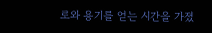로와 용기를 얻는 시간을 가졌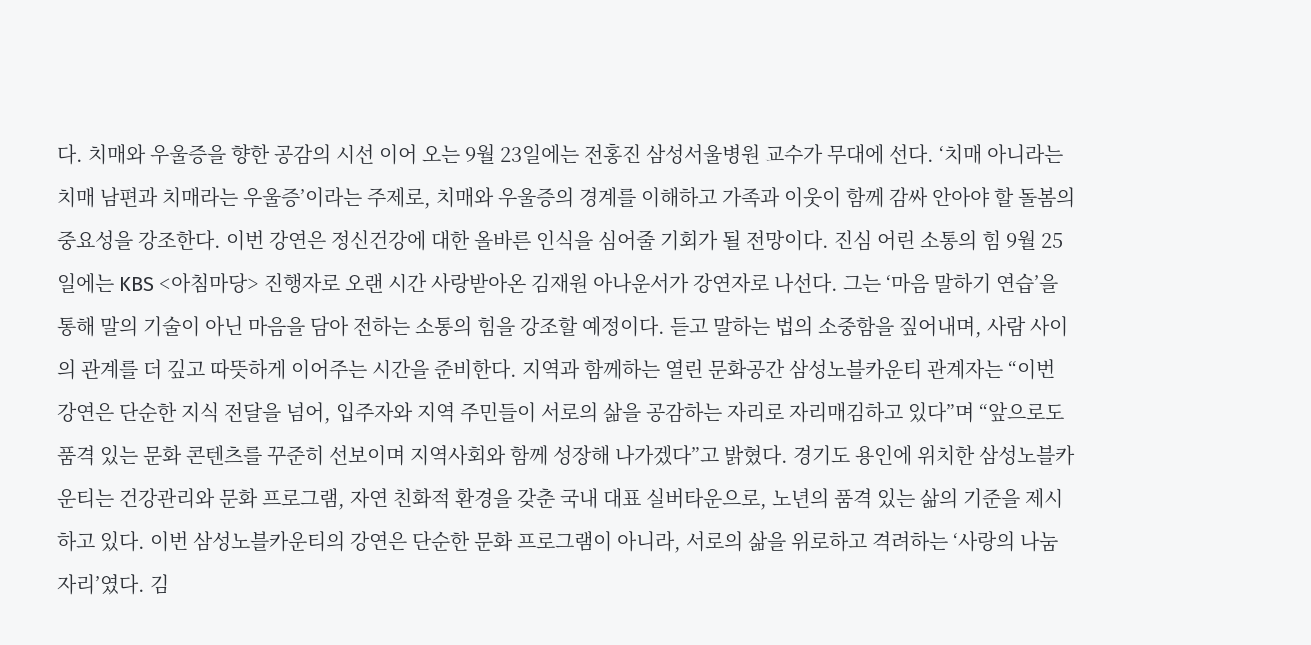다. 치매와 우울증을 향한 공감의 시선 이어 오는 9월 23일에는 전홍진 삼성서울병원 교수가 무대에 선다. ‘치매 아니라는 치매 남편과 치매라는 우울증’이라는 주제로, 치매와 우울증의 경계를 이해하고 가족과 이웃이 함께 감싸 안아야 할 돌봄의 중요성을 강조한다. 이번 강연은 정신건강에 대한 올바른 인식을 심어줄 기회가 될 전망이다. 진심 어린 소통의 힘 9월 25일에는 KBS <아침마당> 진행자로 오랜 시간 사랑받아온 김재원 아나운서가 강연자로 나선다. 그는 ‘마음 말하기 연습’을 통해 말의 기술이 아닌 마음을 담아 전하는 소통의 힘을 강조할 예정이다. 듣고 말하는 법의 소중함을 짚어내며, 사람 사이의 관계를 더 깊고 따뜻하게 이어주는 시간을 준비한다. 지역과 함께하는 열린 문화공간 삼성노블카운티 관계자는 “이번 강연은 단순한 지식 전달을 넘어, 입주자와 지역 주민들이 서로의 삶을 공감하는 자리로 자리매김하고 있다”며 “앞으로도 품격 있는 문화 콘텐츠를 꾸준히 선보이며 지역사회와 함께 성장해 나가겠다”고 밝혔다. 경기도 용인에 위치한 삼성노블카운티는 건강관리와 문화 프로그램, 자연 친화적 환경을 갖춘 국내 대표 실버타운으로, 노년의 품격 있는 삶의 기준을 제시하고 있다. 이번 삼성노블카운티의 강연은 단순한 문화 프로그램이 아니라, 서로의 삶을 위로하고 격려하는 ‘사랑의 나눔 자리’였다. 김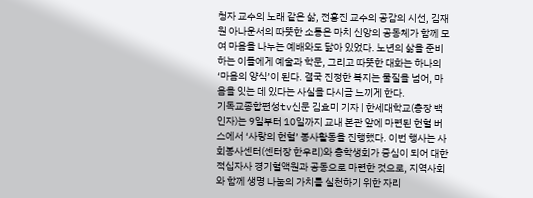청자 교수의 노래 같은 삶, 전홍진 교수의 공감의 시선, 김재원 아나운서의 따뜻한 소통은 마치 신앙의 공동체가 함께 모여 마음을 나누는 예배와도 닮아 있었다. 노년의 삶을 준비하는 이들에게 예술과 학문, 그리고 따뜻한 대화는 하나의 ‘마음의 양식’이 된다. 결국 진정한 복지는 물질을 넘어, 마음을 잇는 데 있다는 사실을 다시금 느끼게 한다.
기독교종합편성tv신문 김효미 기자 | 한세대학교(총장 백인자)는 9일부터 10일까지 교내 본관 앞에 마련된 헌혈 버스에서 ‘사랑의 헌혈’ 봉사활동을 진행했다. 이번 행사는 사회봉사센터(센터장 한우리)와 총학생회가 중심이 되어 대한적십자사 경기혈액원과 공동으로 마련한 것으로, 지역사회와 함께 생명 나눔의 가치를 실천하기 위한 자리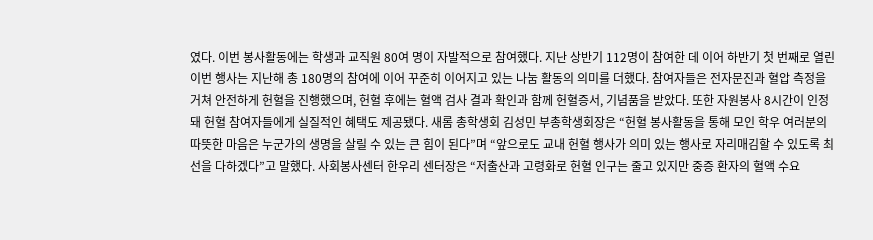였다. 이번 봉사활동에는 학생과 교직원 80여 명이 자발적으로 참여했다. 지난 상반기 112명이 참여한 데 이어 하반기 첫 번째로 열린 이번 행사는 지난해 총 180명의 참여에 이어 꾸준히 이어지고 있는 나눔 활동의 의미를 더했다. 참여자들은 전자문진과 혈압 측정을 거쳐 안전하게 헌혈을 진행했으며, 헌혈 후에는 혈액 검사 결과 확인과 함께 헌혈증서, 기념품을 받았다. 또한 자원봉사 8시간이 인정돼 헌혈 참여자들에게 실질적인 혜택도 제공됐다. 새롬 총학생회 김성민 부총학생회장은 “헌혈 봉사활동을 통해 모인 학우 여러분의 따뜻한 마음은 누군가의 생명을 살릴 수 있는 큰 힘이 된다”며 “앞으로도 교내 헌혈 행사가 의미 있는 행사로 자리매김할 수 있도록 최선을 다하겠다”고 말했다. 사회봉사센터 한우리 센터장은 “저출산과 고령화로 헌혈 인구는 줄고 있지만 중증 환자의 혈액 수요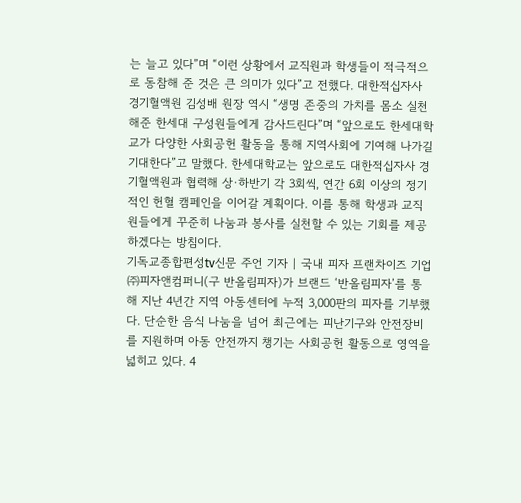는 늘고 있다”며 “이런 상황에서 교직원과 학생들이 적극적으로 동참해 준 것은 큰 의미가 있다”고 전했다. 대한적십자사 경기혈액원 김성배 원장 역시 “생명 존중의 가치를 몸소 실천해준 한세대 구성원들에게 감사드린다”며 “앞으로도 한세대학교가 다양한 사회공헌 활동을 통해 지역사회에 기여해 나가길 기대한다”고 말했다. 한세대학교는 앞으로도 대한적십자사 경기혈액원과 협력해 상·하반기 각 3회씩, 연간 6회 이상의 정기적인 헌혈 캠페인을 이어갈 계획이다. 이를 통해 학생과 교직원들에게 꾸준히 나눔과 봉사를 실천할 수 있는 기회를 제공하겠다는 방침이다.
기독교종합편성tv신문 주언 기자 | 국내 피자 프랜차이즈 기업 ㈜피자앤컴퍼니(구 반올림피자)가 브랜드 ‘반올림피자’를 통해 지난 4년간 지역 아동센터에 누적 3,000판의 피자를 기부했다. 단순한 음식 나눔을 넘어 최근에는 피난기구와 안전장비를 지원하며 아동 안전까지 챙기는 사회공헌 활동으로 영역을 넓히고 있다. 4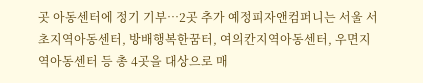곳 아동센터에 정기 기부…2곳 추가 예정피자앤컴퍼니는 서울 서초지역아동센터, 방배행복한꿈터, 여의칸지역아동센터, 우면지역아동센터 등 총 4곳을 대상으로 매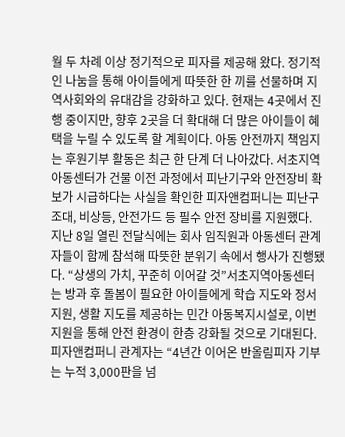월 두 차례 이상 정기적으로 피자를 제공해 왔다. 정기적인 나눔을 통해 아이들에게 따뜻한 한 끼를 선물하며 지역사회와의 유대감을 강화하고 있다. 현재는 4곳에서 진행 중이지만, 향후 2곳을 더 확대해 더 많은 아이들이 혜택을 누릴 수 있도록 할 계획이다. 아동 안전까지 책임지는 후원기부 활동은 최근 한 단계 더 나아갔다. 서초지역아동센터가 건물 이전 과정에서 피난기구와 안전장비 확보가 시급하다는 사실을 확인한 피자앤컴퍼니는 피난구조대, 비상등, 안전가드 등 필수 안전 장비를 지원했다. 지난 8일 열린 전달식에는 회사 임직원과 아동센터 관계자들이 함께 참석해 따뜻한 분위기 속에서 행사가 진행됐다. “상생의 가치, 꾸준히 이어갈 것”서초지역아동센터는 방과 후 돌봄이 필요한 아이들에게 학습 지도와 정서 지원, 생활 지도를 제공하는 민간 아동복지시설로, 이번 지원을 통해 안전 환경이 한층 강화될 것으로 기대된다. 피자앤컴퍼니 관계자는 “4년간 이어온 반올림피자 기부는 누적 3,000판을 넘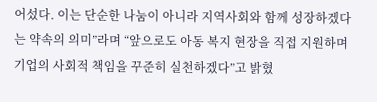어섰다. 이는 단순한 나눔이 아니라 지역사회와 함께 성장하겠다는 약속의 의미”라며 “앞으로도 아동 복지 현장을 직접 지원하며 기업의 사회적 책임을 꾸준히 실천하겠다”고 밝혔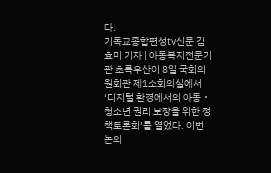다.
기독교종합편성tv신문 김효미 기자 | 아동복지전문기관 초록우산이 8일 국회의원회관 제1소회의실에서 ‘디지털 환경에서의 아동‧청소년 권리 보장을 위한 정책토론회’를 열었다. 이번 논의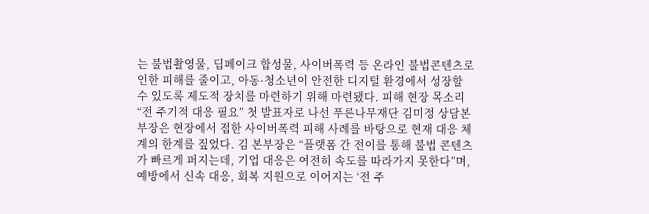는 불법촬영물, 딥페이크 합성물, 사이버폭력 등 온라인 불법콘텐츠로 인한 피해를 줄이고, 아동·청소년이 안전한 디지털 환경에서 성장할 수 있도록 제도적 장치를 마련하기 위해 마련됐다. 피해 현장 목소리 “전 주기적 대응 필요” 첫 발표자로 나선 푸른나무재단 김미정 상담본부장은 현장에서 접한 사이버폭력 피해 사례를 바탕으로 현재 대응 체계의 한계를 짚었다. 김 본부장은 “플랫폼 간 전이를 통해 불법 콘텐츠가 빠르게 퍼지는데, 기업 대응은 여전히 속도를 따라가지 못한다”며, 예방에서 신속 대응, 회복 지원으로 이어지는 ‘전 주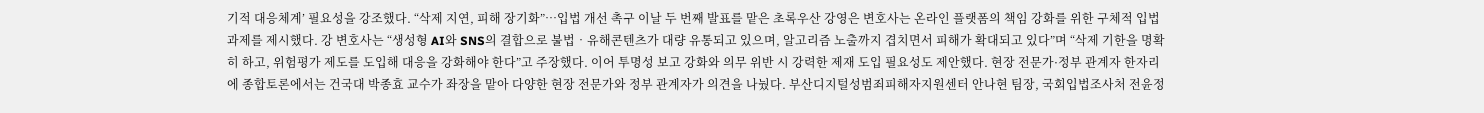기적 대응체계’ 필요성을 강조했다. “삭제 지연, 피해 장기화”…입법 개선 촉구 이날 두 번째 발표를 맡은 초록우산 강영은 변호사는 온라인 플랫폼의 책임 강화를 위한 구체적 입법 과제를 제시했다. 강 변호사는 “생성형 AI와 SNS의 결합으로 불법‧유해콘텐츠가 대량 유통되고 있으며, 알고리즘 노출까지 겹치면서 피해가 확대되고 있다”며 “삭제 기한을 명확히 하고, 위험평가 제도를 도입해 대응을 강화해야 한다”고 주장했다. 이어 투명성 보고 강화와 의무 위반 시 강력한 제재 도입 필요성도 제안했다. 현장 전문가·정부 관계자 한자리에 종합토론에서는 건국대 박종효 교수가 좌장을 맡아 다양한 현장 전문가와 정부 관계자가 의견을 나눴다. 부산디지털성범죄피해자지원센터 안나현 팀장, 국회입법조사처 전윤정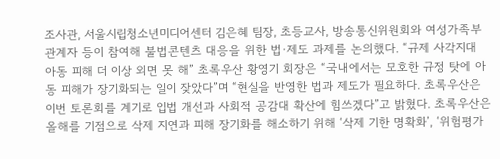조사관, 서울시립청소년미디어센터 김은혜 팀장, 초등교사, 방송통신위원회와 여성가족부 관계자 등이 참여해 불법콘텐츠 대응을 위한 법·제도 과제를 논의했다. “규제 사각지대 아동 피해 더 이상 외면 못 해” 초록우산 황영기 회장은 “국내에서는 모호한 규정 탓에 아동 피해가 장기화되는 일이 잦았다”며 “현실을 반영한 법과 제도가 필요하다. 초록우산은 이번 토론회를 계기로 입법 개선과 사회적 공감대 확산에 힘쓰겠다”고 밝혔다. 초록우산은 올해를 기점으로 삭제 지연과 피해 장기화를 해소하기 위해 ‘삭제 기한 명확화’, ‘위험평가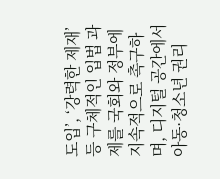도입’, ‘강력한 제재’ 등 구체적인 입법 과제를 국회와 정부에 지속적으로 촉구하며, 디지털 공간에서 아동·청소년 권리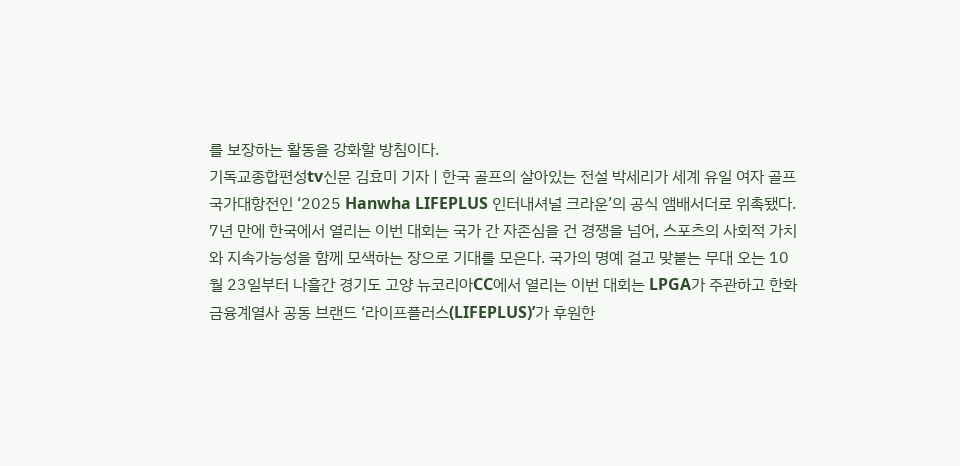를 보장하는 활동을 강화할 방침이다.
기독교종합편성tv신문 김효미 기자 | 한국 골프의 살아있는 전설 박세리가 세계 유일 여자 골프 국가대항전인 ‘2025 Hanwha LIFEPLUS 인터내셔널 크라운’의 공식 앰배서더로 위촉됐다. 7년 만에 한국에서 열리는 이번 대회는 국가 간 자존심을 건 경쟁을 넘어, 스포츠의 사회적 가치와 지속가능성을 함께 모색하는 장으로 기대를 모은다. 국가의 명예 걸고 맞붙는 무대 오는 10월 23일부터 나흘간 경기도 고양 뉴코리아CC에서 열리는 이번 대회는 LPGA가 주관하고 한화 금융계열사 공동 브랜드 ‘라이프플러스(LIFEPLUS)’가 후원한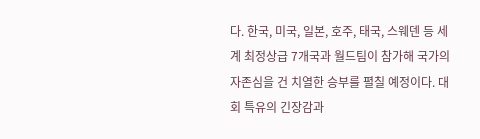다. 한국, 미국, 일본, 호주, 태국, 스웨덴 등 세계 최정상급 7개국과 월드팀이 참가해 국가의 자존심을 건 치열한 승부를 펼칠 예정이다. 대회 특유의 긴장감과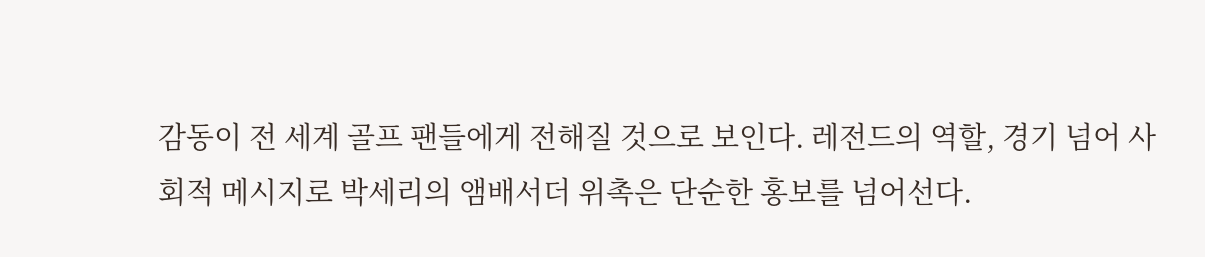감동이 전 세계 골프 팬들에게 전해질 것으로 보인다. 레전드의 역할, 경기 넘어 사회적 메시지로 박세리의 앰배서더 위촉은 단순한 홍보를 넘어선다.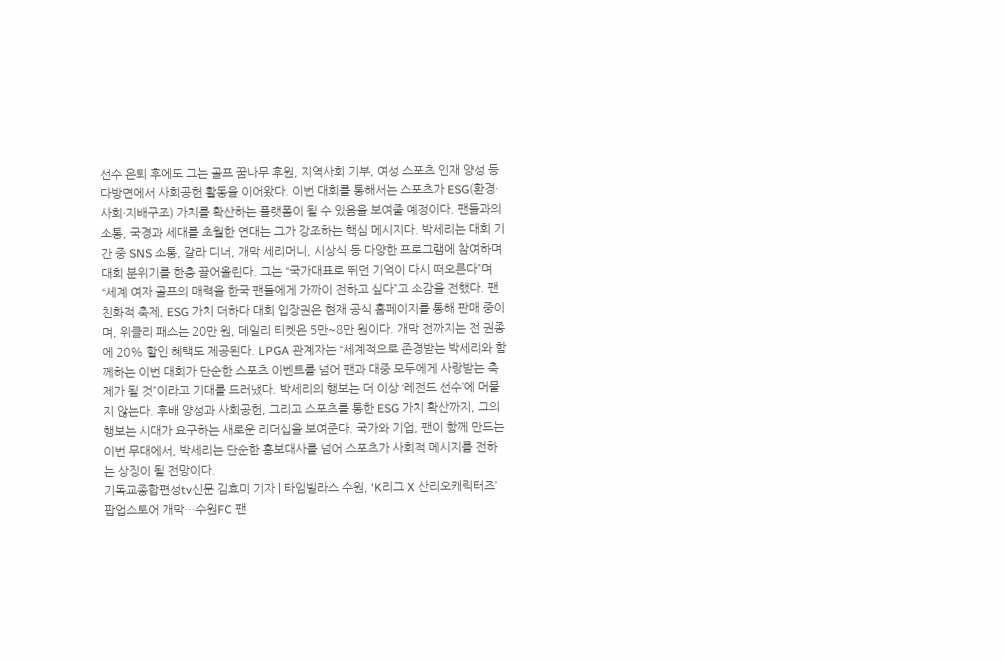선수 은퇴 후에도 그는 골프 꿈나무 후원, 지역사회 기부, 여성 스포츠 인재 양성 등 다방면에서 사회공헌 활동을 이어왔다. 이번 대회를 통해서는 스포츠가 ESG(환경·사회·지배구조) 가치를 확산하는 플랫폼이 될 수 있음을 보여줄 예정이다. 팬들과의 소통, 국경과 세대를 초월한 연대는 그가 강조하는 핵심 메시지다. 박세리는 대회 기간 중 SNS 소통, 갈라 디너, 개막 세리머니, 시상식 등 다양한 프로그램에 참여하며 대회 분위기를 한층 끌어올린다. 그는 “국가대표로 뛰던 기억이 다시 떠오른다”며 “세계 여자 골프의 매력을 한국 팬들에게 가까이 전하고 싶다”고 소감을 전했다. 팬 친화적 축제, ESG 가치 더하다 대회 입장권은 현재 공식 홈페이지를 통해 판매 중이며, 위클리 패스는 20만 원, 데일리 티켓은 5만~8만 원이다. 개막 전까지는 전 권종에 20% 할인 혜택도 제공된다. LPGA 관계자는 “세계적으로 존경받는 박세리와 함께하는 이번 대회가 단순한 스포츠 이벤트를 넘어 팬과 대중 모두에게 사랑받는 축제가 될 것”이라고 기대를 드러냈다. 박세리의 행보는 더 이상 ‘레전드 선수’에 머물지 않는다. 후배 양성과 사회공헌, 그리고 스포츠를 통한 ESG 가치 확산까지, 그의 행보는 시대가 요구하는 새로운 리더십을 보여준다. 국가와 기업, 팬이 함께 만드는 이번 무대에서, 박세리는 단순한 홍보대사를 넘어 스포츠가 사회적 메시지를 전하는 상징이 될 전망이다.
기독교종합편성tv신문 김효미 기자 | 타임빌라스 수원, ‘K리그 X 산리오캐릭터즈’ 팝업스토어 개막…수원FC 팬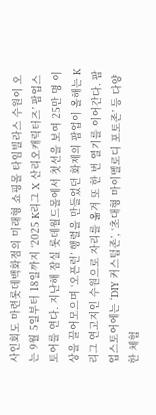사인회도 마련롯데백화점의 미래형 쇼핑몰 타임빌라스 수원이 오는 9월 5일부터 18일까지 ‘2025 K리그 X 산리오캐릭터즈’ 팝업스토어를 연다. 지난해 잠실 롯데월드몰에서 첫선을 보여 25만 명 이상을 끌어모으며 ‘오픈런’ 행렬을 만들었던 화제의 팝업이 올해는 K리그 연고지인 수원으로 자리를 옮겨 또 한 번 열기를 이어간다. 팝업스토어에는 ‘DIY 커스텀존’, ‘초대형 마이멜로디 포토존’ 등 다양한 체험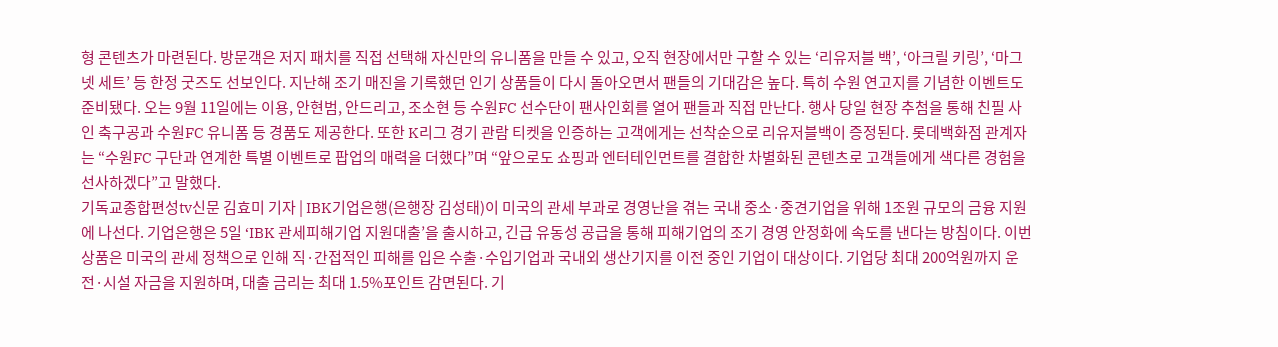형 콘텐츠가 마련된다. 방문객은 저지 패치를 직접 선택해 자신만의 유니폼을 만들 수 있고, 오직 현장에서만 구할 수 있는 ‘리유저블 백’, ‘아크릴 키링’, ‘마그넷 세트’ 등 한정 굿즈도 선보인다. 지난해 조기 매진을 기록했던 인기 상품들이 다시 돌아오면서 팬들의 기대감은 높다. 특히 수원 연고지를 기념한 이벤트도 준비됐다. 오는 9월 11일에는 이용, 안현범, 안드리고, 조소현 등 수원FC 선수단이 팬사인회를 열어 팬들과 직접 만난다. 행사 당일 현장 추첨을 통해 친필 사인 축구공과 수원FC 유니폼 등 경품도 제공한다. 또한 K리그 경기 관람 티켓을 인증하는 고객에게는 선착순으로 리유저블백이 증정된다. 롯데백화점 관계자는 “수원FC 구단과 연계한 특별 이벤트로 팝업의 매력을 더했다”며 “앞으로도 쇼핑과 엔터테인먼트를 결합한 차별화된 콘텐츠로 고객들에게 색다른 경험을 선사하겠다”고 말했다.
기독교종합편성tv신문 김효미 기자 | IBK기업은행(은행장 김성태)이 미국의 관세 부과로 경영난을 겪는 국내 중소·중견기업을 위해 1조원 규모의 금융 지원에 나선다. 기업은행은 5일 ‘IBK 관세피해기업 지원대출’을 출시하고, 긴급 유동성 공급을 통해 피해기업의 조기 경영 안정화에 속도를 낸다는 방침이다. 이번 상품은 미국의 관세 정책으로 인해 직·간접적인 피해를 입은 수출·수입기업과 국내외 생산기지를 이전 중인 기업이 대상이다. 기업당 최대 200억원까지 운전·시설 자금을 지원하며, 대출 금리는 최대 1.5%포인트 감면된다. 기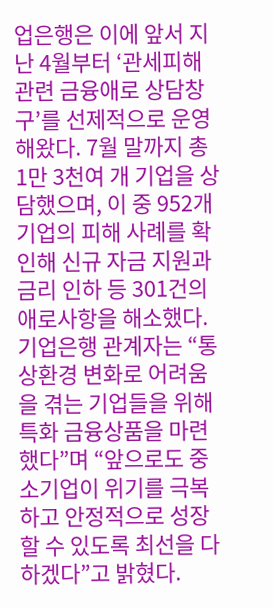업은행은 이에 앞서 지난 4월부터 ‘관세피해 관련 금융애로 상담창구’를 선제적으로 운영해왔다. 7월 말까지 총 1만 3천여 개 기업을 상담했으며, 이 중 952개 기업의 피해 사례를 확인해 신규 자금 지원과 금리 인하 등 301건의 애로사항을 해소했다. 기업은행 관계자는 “통상환경 변화로 어려움을 겪는 기업들을 위해 특화 금융상품을 마련했다”며 “앞으로도 중소기업이 위기를 극복하고 안정적으로 성장할 수 있도록 최선을 다하겠다”고 밝혔다.